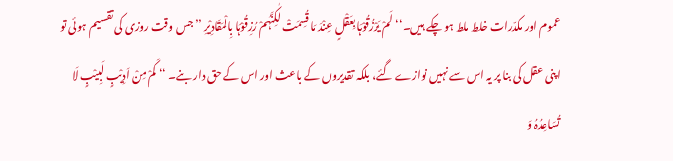عموم اور مکدّرات خلط ملط ہو چکے ہیں۔‘‘ لَمْ یَرْزُقُوْہَا بِعَقْلٍ عِنْدَ مَا قُسِمَتْ لٰکِنَّہُمْ رُزِقُوْہَا بِالْمَقَادِیْرِ ’’جس وقت روزی کی تقسیم ہوئی تو اپنی عقل کی بنا پر یہ اس سے نہیں نوازے گئے، بلکہ تقدیروں کے باعث اور اس کے حق دار بنے۔ ‘‘ کَمْ مِنْ اَدِیْبٍ لَبِیْبٍ لَا تُسَاعِدُہُ وَ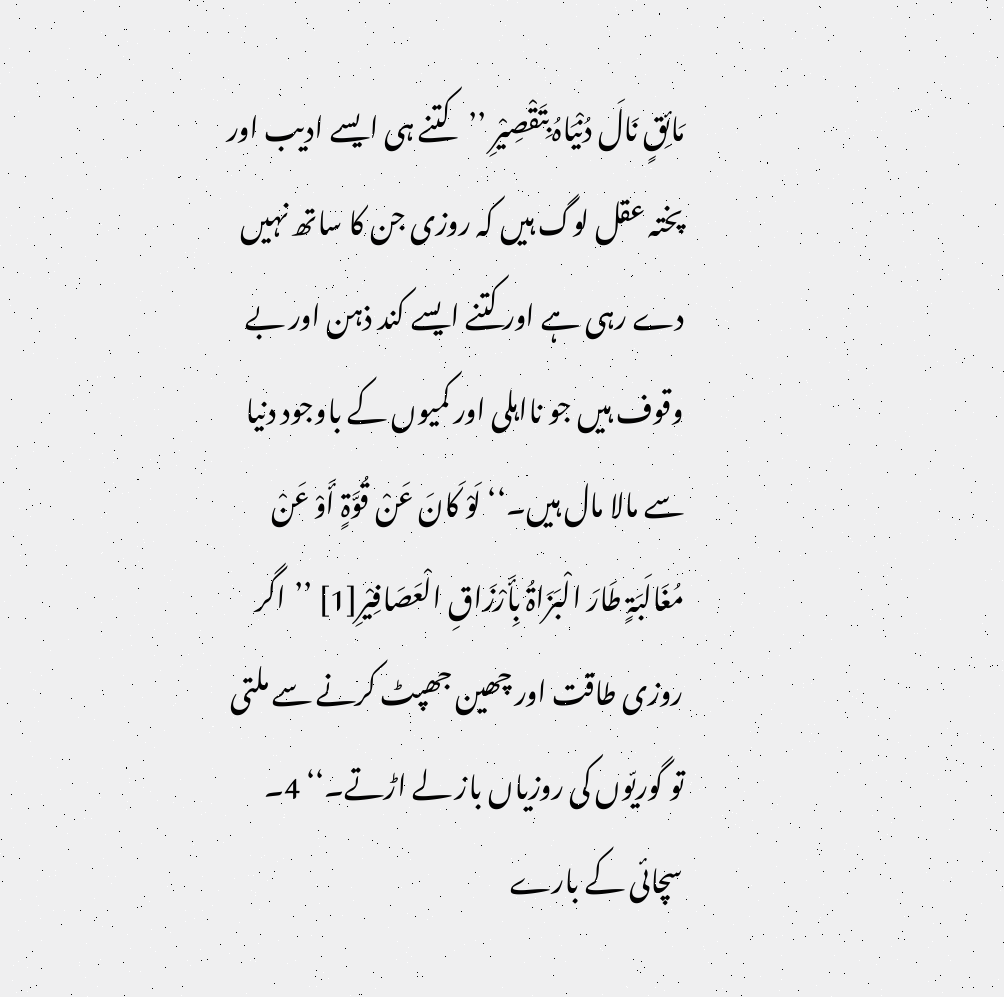مَائِقٍ نَالَ دُنْیَاہُ بِتَقْصِیْرِ ’’کتنے ہی ایسے ادیب اور پختہ عقل لوگ ہیں کہ روزی جن کا ساتھ نہیں دے رہی ہے اور کتنے ایسے کند ذہن اور بے وقوف ہیں جو نااہلی اور کمیوں کے باوجود دنیا سے مالا مال ہیں۔‘‘ لَوْ کَانَ عَنْ قُوَّۃٍ أَوْ عَنْ مُغَالَبَۃٍ طَارَ الْبَزَاۃُ بِأَرْزَاقِ الْعَصَافِیْرِ[1] ’’اگر روزی طاقت اور چھین جھپٹ کرنے سے ملتی تو گوریّوں کی روزیاں باز لے اڑتے۔‘‘ 4۔ سچائی کے بارے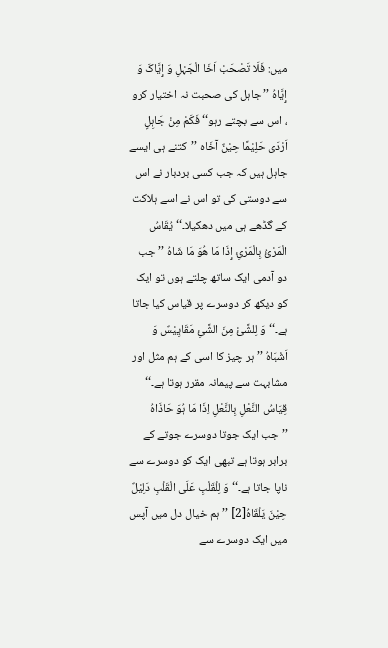میں: فَلَا تَصْحَبْ اَخَا الْجَہْلِ وَ إِیَّاکَ وَ إِیَّاہُ ’’جاہل کی صحبت نہ اختیار کرو ، اس سے بچتے رہو‘‘ فَکَمْ مِنْ جَاہِلٍ اَرْدَی حَلِیْمًا حِیْنٌ آخَاہ ’’کتنے ہی ایسے جاہل ہیں کہ جب کسی بردبار نے اس سے دوستی کی تو اس نے اسے ہلاکت کے گڈھے ہی میں دھکیلا۔‘‘ یُقَاسُ الْمَرْئُ بِالْمَرْئِ إِذَا مَا ھُوَ مَا شَاہُ ’’جب دو آدمی ایک ساتھ چلتے ہوں تو ایک کو دیکھ کر دوسرے پر قیاس کیا جاتا ہے۔‘‘ وَ لِلشَّیْٔ مِنَ الشَّیِٔ مَقَایِیْسٌ وَ اَشْبَاہُ ’’ہر چیز کا اسی کے ہم مثل اور مشابہت سے پیمانہ مقرر ہوتا ہے۔‘‘ قِیَاسُ النَّعْلِ بِالنَّعْلِ اِذَا مَا ہُوَ حَاذَاہُ ’’جب ایک جوتا دوسرے جوتے کے برابر ہوتا ہے تبھی ایک کو دوسرے سے ناپا جاتا ہے۔‘‘ وَ لِلْقَلْبِ عَلَی الْقَلْبِ دَلِیْلٌ حِیْنَ یَلْقَاہُ[2] ’’ہم خیال دل میں آپس میں ایک دوسرے سے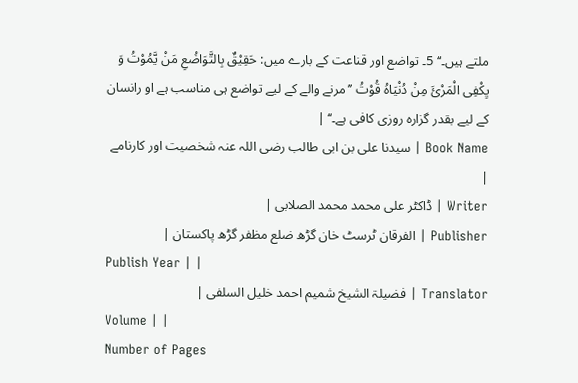ملتے ہیں۔‘‘ 5۔ تواضع اور قناعت کے بارے میں: حَقِیْقٌ بِالتَّوَاضُعِ مَنْ یَّمُوْتُ وَ یِکْفِی الْمَرْئَ مِنْ دُنْیَاہُ قُوْتُ ’’مرنے والے کے لیے تواضع ہی مناسب ہے او رانسان کے لیے بقدر گزارہ روزی کافی ہے۔‘‘ |
Book Name | سیدنا علی بن ابی طالب رضی اللہ عنہ شخصیت اور کارنامے |
Writer | ڈاکٹر علی محمد محمد الصلابی |
Publisher | الفرقان ٹرسٹ خان گڑھ ضلع مظفر گڑھ پاکستان |
Publish Year | |
Translator | فضیلۃ الشیخ شمیم احمد خلیل السلفی |
Volume | |
Number of Pages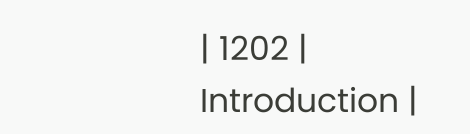| 1202 |
Introduction |